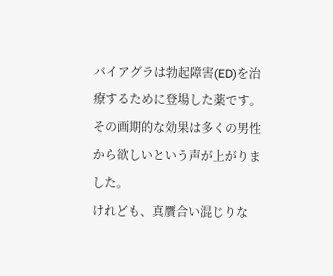バイアグラは勃起障害(ED)を治療するために登場した薬です。
その画期的な効果は多くの男性から欲しいという声が上がりました。
けれども、真贋合い混じりな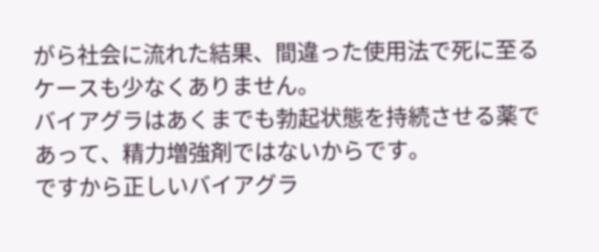がら社会に流れた結果、間違った使用法で死に至るケースも少なくありません。
バイアグラはあくまでも勃起状態を持続させる薬であって、精力増強剤ではないからです。
ですから正しいバイアグラ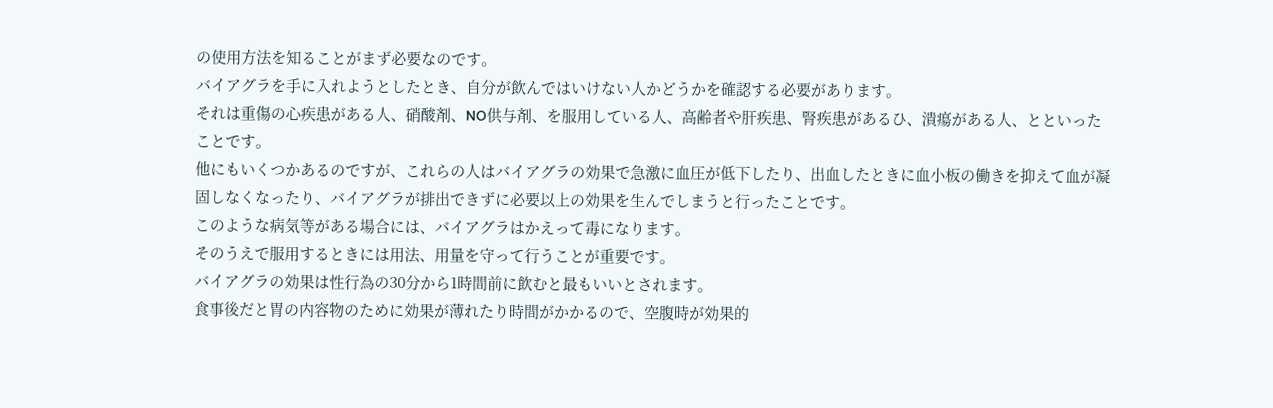の使用方法を知ることがまず必要なのです。
バイアグラを手に入れようとしたとき、自分が飲んではいけない人かどうかを確認する必要があります。
それは重傷の心疾患がある人、硝酸剤、NO供与剤、を服用している人、高齢者や肝疾患、腎疾患があるひ、潰瘍がある人、とといったことです。
他にもいくつかあるのですが、これらの人はバイアグラの効果で急激に血圧が低下したり、出血したときに血小板の働きを抑えて血が凝固しなくなったり、バイアグラが排出できずに必要以上の効果を生んでしまうと行ったことです。
このような病気等がある場合には、バイアグラはかえって毒になります。
そのうえで服用するときには用法、用量を守って行うことが重要です。
バイアグラの効果は性行為の30分から1時間前に飲むと最もいいとされます。
食事後だと胃の内容物のために効果が薄れたり時間がかかるので、空腹時が効果的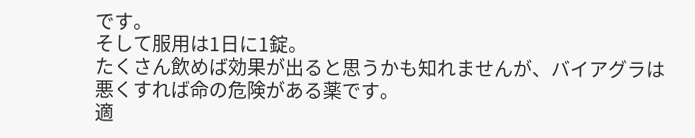です。
そして服用は1日に1錠。
たくさん飲めば効果が出ると思うかも知れませんが、バイアグラは悪くすれば命の危険がある薬です。
適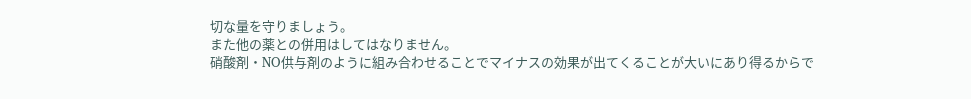切な量を守りましょう。
また他の薬との併用はしてはなりません。
硝酸剤・NO供与剤のように組み合わせることでマイナスの効果が出てくることが大いにあり得るからで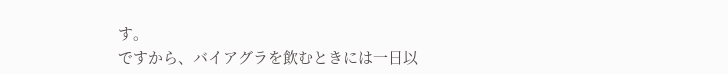す。
ですから、バイアグラを飲むときには一日以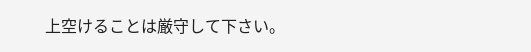上空けることは厳守して下さい。